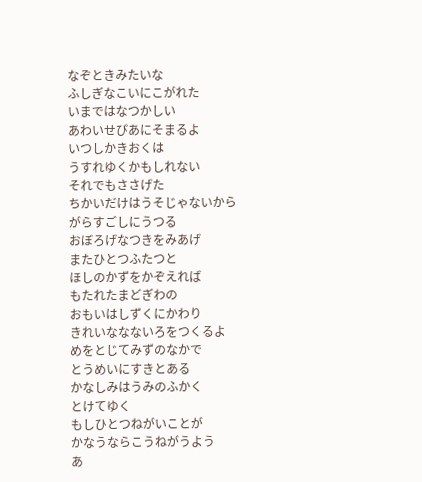なぞときみたいな
ふしぎなこいにこがれた
いまではなつかしい
あわいせぴあにそまるよ
いつしかきおくは
うすれゆくかもしれない
それでもささげた
ちかいだけはうそじゃないから
がらすごしにうつる
おぼろげなつきをみあげ
またひとつふたつと
ほしのかずをかぞえれば
もたれたまどぎわの
おもいはしずくにかわり
きれいななないろをつくるよ
めをとじてみずのなかで
とうめいにすきとある
かなしみはうみのふかく
とけてゆく
もしひとつねがいことが
かなうならこうねがうよう
あ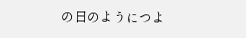の日のようにつよ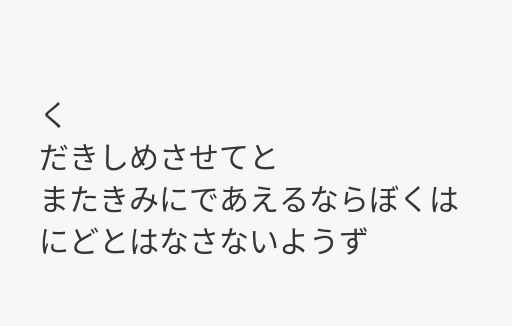く
だきしめさせてと
またきみにであえるならぼくは
にどとはなさないようず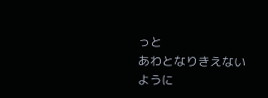っと
あわとなりきえないように